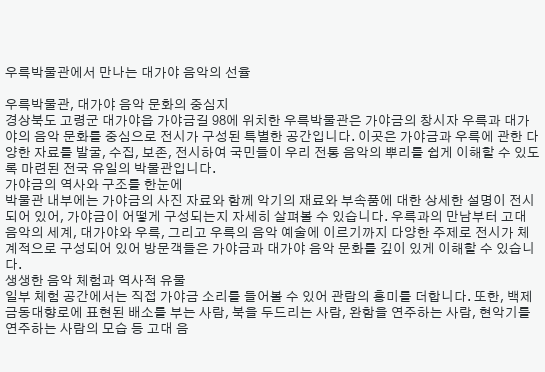우륵박물관에서 만나는 대가야 음악의 선율

우륵박물관, 대가야 음악 문화의 중심지
경상북도 고령군 대가야읍 가야금길 98에 위치한 우륵박물관은 가야금의 창시자 우륵과 대가야의 음악 문화를 중심으로 전시가 구성된 특별한 공간입니다. 이곳은 가야금과 우륵에 관한 다양한 자료를 발굴, 수집, 보존, 전시하여 국민들이 우리 전통 음악의 뿌리를 쉽게 이해할 수 있도록 마련된 전국 유일의 박물관입니다.
가야금의 역사와 구조를 한눈에
박물관 내부에는 가야금의 사진 자료와 함께 악기의 재료와 부속품에 대한 상세한 설명이 전시되어 있어, 가야금이 어떻게 구성되는지 자세히 살펴볼 수 있습니다. 우륵과의 만남부터 고대 음악의 세계, 대가야와 우륵, 그리고 우륵의 음악 예술에 이르기까지 다양한 주제로 전시가 체계적으로 구성되어 있어 방문객들은 가야금과 대가야 음악 문화를 깊이 있게 이해할 수 있습니다.
생생한 음악 체험과 역사적 유물
일부 체험 공간에서는 직접 가야금 소리를 들어볼 수 있어 관람의 흥미를 더합니다. 또한, 백제금동대향로에 표현된 배소를 부는 사람, 북을 두드리는 사람, 완함을 연주하는 사람, 현악기를 연주하는 사람의 모습 등 고대 음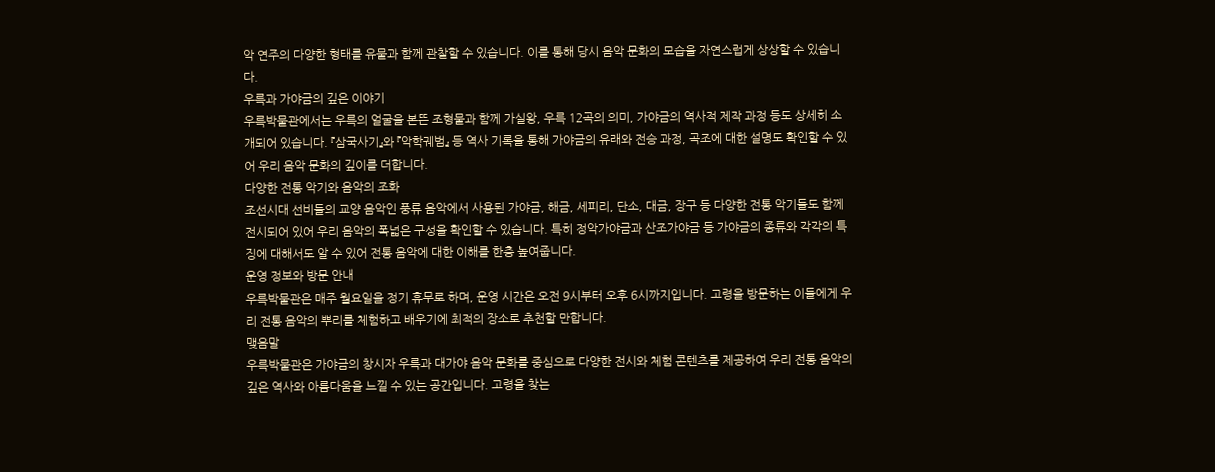악 연주의 다양한 형태를 유물과 함께 관찰할 수 있습니다. 이를 통해 당시 음악 문화의 모습을 자연스럽게 상상할 수 있습니다.
우륵과 가야금의 깊은 이야기
우륵박물관에서는 우륵의 얼굴을 본뜬 조형물과 함께 가실왕, 우륵 12곡의 의미, 가야금의 역사적 제작 과정 등도 상세히 소개되어 있습니다. 『삼국사기』와 『악학궤범』 등 역사 기록을 통해 가야금의 유래와 전승 과정, 곡조에 대한 설명도 확인할 수 있어 우리 음악 문화의 깊이를 더합니다.
다양한 전통 악기와 음악의 조화
조선시대 선비들의 교양 음악인 풍류 음악에서 사용된 가야금, 해금, 세피리, 단소, 대금, 장구 등 다양한 전통 악기들도 함께 전시되어 있어 우리 음악의 폭넓은 구성을 확인할 수 있습니다. 특히 정악가야금과 산조가야금 등 가야금의 종류와 각각의 특징에 대해서도 알 수 있어 전통 음악에 대한 이해를 한층 높여줍니다.
운영 정보와 방문 안내
우륵박물관은 매주 월요일을 정기 휴무로 하며, 운영 시간은 오전 9시부터 오후 6시까지입니다. 고령을 방문하는 이들에게 우리 전통 음악의 뿌리를 체험하고 배우기에 최적의 장소로 추천할 만합니다.
맺음말
우륵박물관은 가야금의 창시자 우륵과 대가야 음악 문화를 중심으로 다양한 전시와 체험 콘텐츠를 제공하여 우리 전통 음악의 깊은 역사와 아름다움을 느낄 수 있는 공간입니다. 고령을 찾는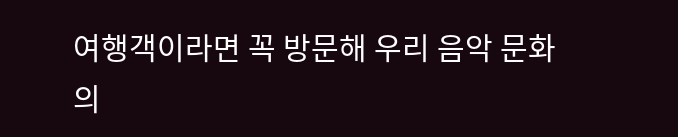여행객이라면 꼭 방문해 우리 음악 문화의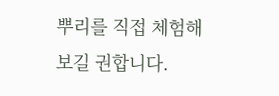뿌리를 직접 체험해 보길 권합니다.